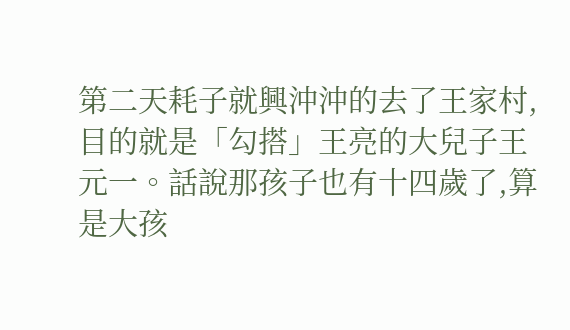第二天耗子就興沖沖的去了王家村,目的就是「勾搭」王亮的大兒子王元一。話說那孩子也有十四歲了,算是大孩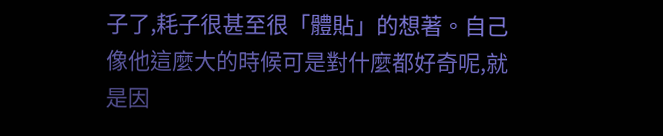子了,耗子很甚至很「體貼」的想著。自己像他這麼大的時候可是對什麼都好奇呢,就是因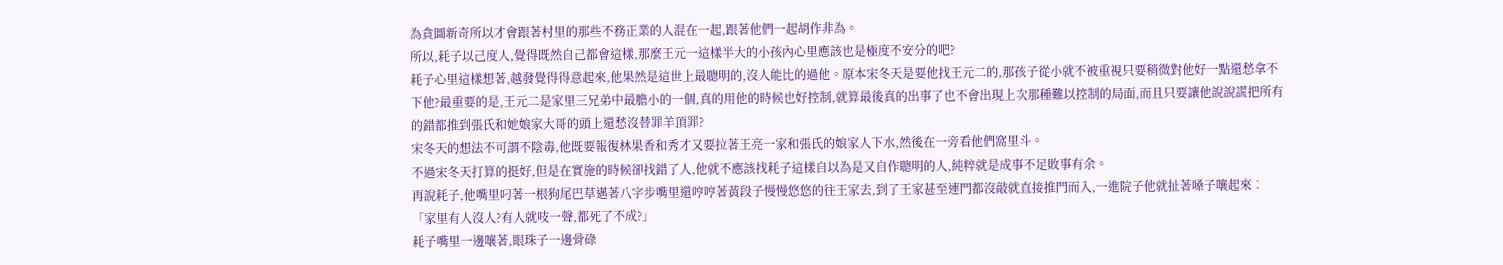為貪圖新奇所以才會跟著村里的那些不務正業的人混在一起,跟著他們一起胡作非為。
所以,耗子以己度人,覺得既然自己都會這樣,那麼王元一這樣半大的小孩內心里應該也是極度不安分的吧?
耗子心里這樣想著,越發覺得得意起來,他果然是這世上最聰明的,沒人能比的過他。原本宋冬天是要他找王元二的,那孩子從小就不被重視只要稍微對他好一點還愁拿不下他?最重要的是,王元二是家里三兄弟中最膽小的一個,真的用他的時候也好控制,就算最後真的出事了也不會出現上次那種難以控制的局面,而且只要讓他說說謊把所有的錯都推到張氏和她娘家大哥的頭上還愁沒替罪羊頂罪?
宋冬天的想法不可謂不陰毒,他既要報復林果香和秀才又要拉著王亮一家和張氏的娘家人下水,然後在一旁看他們窩里斗。
不過宋冬天打算的挺好,但是在實施的時候卻找錯了人,他就不應該找耗子這樣自以為是又自作聰明的人,純粹就是成事不足敗事有余。
再說耗子,他嘴里叼著一根狗尾巴草邁著八字步嘴里還哼哼著黃段子慢慢悠悠的往王家去,到了王家甚至連門都沒敲就直接推門而入,一進院子他就扯著嗓子嚷起來︰「家里有人沒人?有人就吱一聲,都死了不成?」
耗子嘴里一邊嚷著,眼珠子一邊骨碌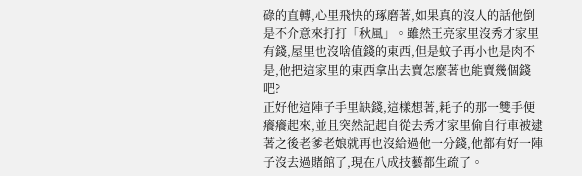碌的直轉,心里飛快的琢磨著,如果真的沒人的話他倒是不介意來打打「秋風」。雖然王亮家里沒秀才家里有錢,屋里也沒啥值錢的東西,但是蚊子再小也是肉不是,他把這家里的東西拿出去賣怎麼著也能賣幾個錢吧?
正好他這陣子手里缺錢,這樣想著,耗子的那一雙手便癢癢起來,並且突然記起自從去秀才家里偷自行車被逮著之後老爹老娘就再也沒給過他一分錢,他都有好一陣子沒去過賭館了,現在八成技藝都生疏了。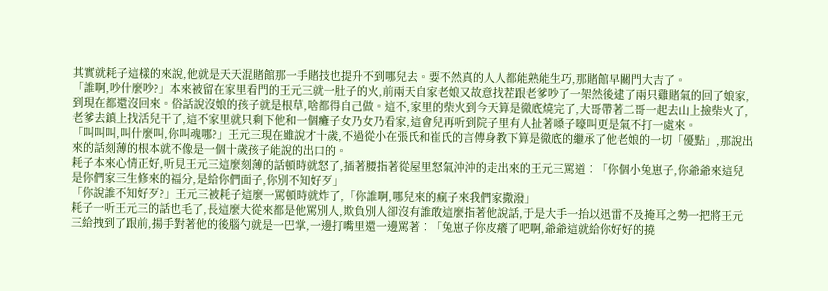其實就耗子這樣的來說,他就是天天混賭館那一手賭技也提升不到哪兒去。要不然真的人人都能熟能生巧,那賭館早關門大吉了。
「誰啊,吵什麼吵?」本來被留在家里看門的王元三就一肚子的火,前兩天自家老娘又故意找茬跟老爹吵了一架然後逮了兩只雞賭氣的回了娘家,到現在都還沒回來。俗話說沒娘的孩子就是根草,啥都得自己做。這不,家里的柴火到今天算是徹底燒完了,大哥帶著二哥一起去山上撿柴火了,老爹去鎮上找活兒干了,這不家里就只剩下他和一個癱子女乃女乃看家,這會兒再听到院子里有人扯著嗓子嚎叫更是氣不打一處來。
「叫叫叫,叫什麼叫,你叫魂哪?」王元三現在雖說才十歲,不過從小在張氏和崔氏的言傳身教下算是徹底的繼承了他老娘的一切「優點」,那說出來的話刻薄的根本就不像是一個十歲孩子能說的出口的。
耗子本來心情正好,听見王元三這麼刻薄的話頓時就怒了,插著腰指著從屋里怒氣沖沖的走出來的王元三罵道︰「你個小兔崽子,你爺爺來這兒是你們家三生修來的福分,是給你們面子,你別不知好歹」
「你說誰不知好歹?」王元三被耗子這麼一罵頓時就炸了,「你誰啊,哪兒來的瘋子來我們家撒潑」
耗子一听王元三的話也毛了,長這麼大從來都是他罵別人,欺負別人卻沒有誰敢這麼指著他說話,于是大手一抬以迅雷不及掩耳之勢一把將王元三給拽到了跟前,揚手對著他的後腦勺就是一巴掌,一邊打嘴里還一邊罵著︰「兔崽子你皮癢了吧啊,爺爺這就給你好好的撓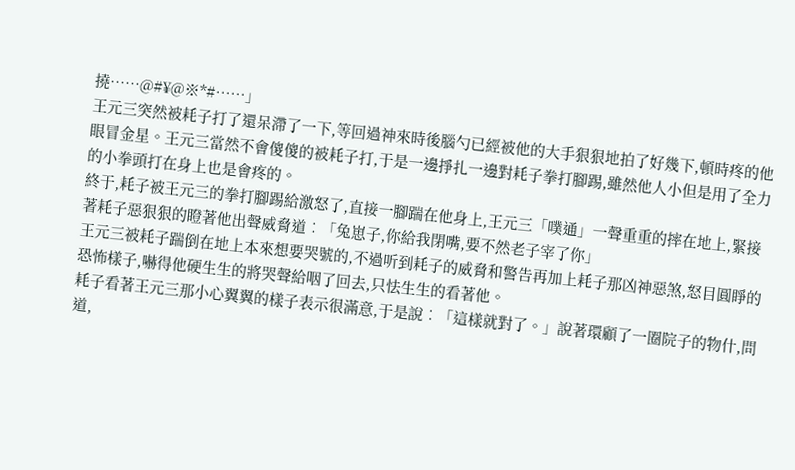撓……@#¥@※*#……」
王元三突然被耗子打了還呆滯了一下,等回過神來時後腦勺已經被他的大手狠狠地拍了好幾下,頓時疼的他眼冒金星。王元三當然不會傻傻的被耗子打,于是一邊掙扎一邊對耗子拳打腳踢,雖然他人小但是用了全力的小拳頭打在身上也是會疼的。
終于,耗子被王元三的拳打腳踢給激怒了,直接一腳踹在他身上,王元三「噗通」一聲重重的摔在地上,緊接著耗子惡狠狠的瞪著他出聲威脅道︰「兔崽子,你給我閉嘴,要不然老子宰了你」
王元三被耗子踹倒在地上本來想要哭號的,不過听到耗子的威脅和警告再加上耗子那凶神惡煞,怒目圓睜的恐怖樣子,嚇得他硬生生的將哭聲給咽了回去,只怯生生的看著他。
耗子看著王元三那小心翼翼的樣子表示很滿意,于是說︰「這樣就對了。」說著環顧了一圈院子的物什,問道,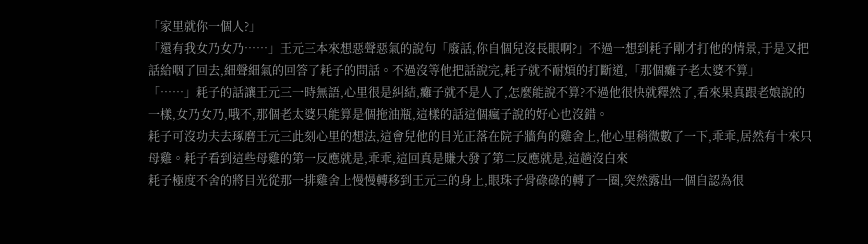「家里就你一個人?」
「還有我女乃女乃……」王元三本來想惡聲惡氣的說句「廢話,你自個兒沒長眼啊?」不過一想到耗子剛才打他的情景,于是又把話給咽了回去,細聲細氣的回答了耗子的問話。不過沒等他把話說完,耗子就不耐煩的打斷道,「那個癱子老太婆不算」
「……」耗子的話讓王元三一時無語,心里很是糾結,癱子就不是人了,怎麼能說不算?不過他很快就釋然了,看來果真跟老娘說的一樣,女乃女乃,哦不,那個老太婆只能算是個拖油瓶,這樣的話這個瘋子說的好心也沒錯。
耗子可沒功夫去琢磨王元三此刻心里的想法,這會兒他的目光正落在院子牆角的雞舍上,他心里稍微數了一下,乖乖,居然有十來只母雞。耗子看到這些母雞的第一反應就是,乖乖,這回真是賺大發了第二反應就是,這趟沒白來
耗子極度不舍的將目光從那一排雞舍上慢慢轉移到王元三的身上,眼珠子骨碌碌的轉了一圈,突然露出一個自認為很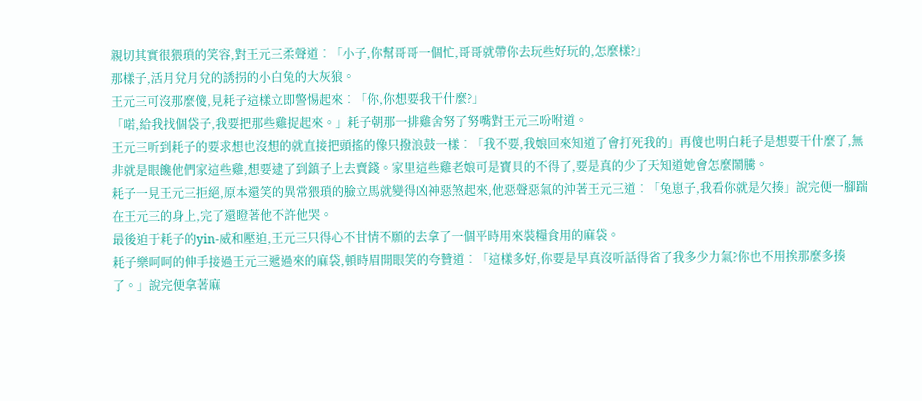親切其實很猥瑣的笑容,對王元三柔聲道︰「小子,你幫哥哥一個忙,哥哥就帶你去玩些好玩的,怎麼樣?」
那樣子,活月兌月兌的誘拐的小白兔的大灰狼。
王元三可沒那麼傻,見耗子這樣立即警惕起來︰「你,你想要我干什麼?」
「喏,給我找個袋子,我要把那些雞捉起來。」耗子朝那一排雞舍努了努嘴對王元三吩咐道。
王元三听到耗子的要求想也沒想的就直接把頭搖的像只撥浪鼓一樣︰「我不要,我娘回來知道了會打死我的」再傻也明白耗子是想要干什麼了,無非就是眼饞他們家這些雞,想要逮了到鎮子上去賣錢。家里這些雞老娘可是寶貝的不得了,要是真的少了天知道她會怎麼鬧騰。
耗子一見王元三拒絕,原本還笑的異常猥瑣的臉立馬就變得凶神惡煞起來,他惡聲惡氣的沖著王元三道︰「兔崽子,我看你就是欠揍」說完便一腳踹在王元三的身上,完了還瞪著他不許他哭。
最後迫于耗子的yin-威和壓迫,王元三只得心不甘情不願的去拿了一個平時用來裝糧食用的麻袋。
耗子樂呵呵的伸手接過王元三遞過來的麻袋,頓時眉開眼笑的夸贊道︰「這樣多好,你要是早真沒听話得省了我多少力氣?你也不用挨那麼多揍了。」說完便拿著麻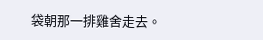袋朝那一排雞舍走去。